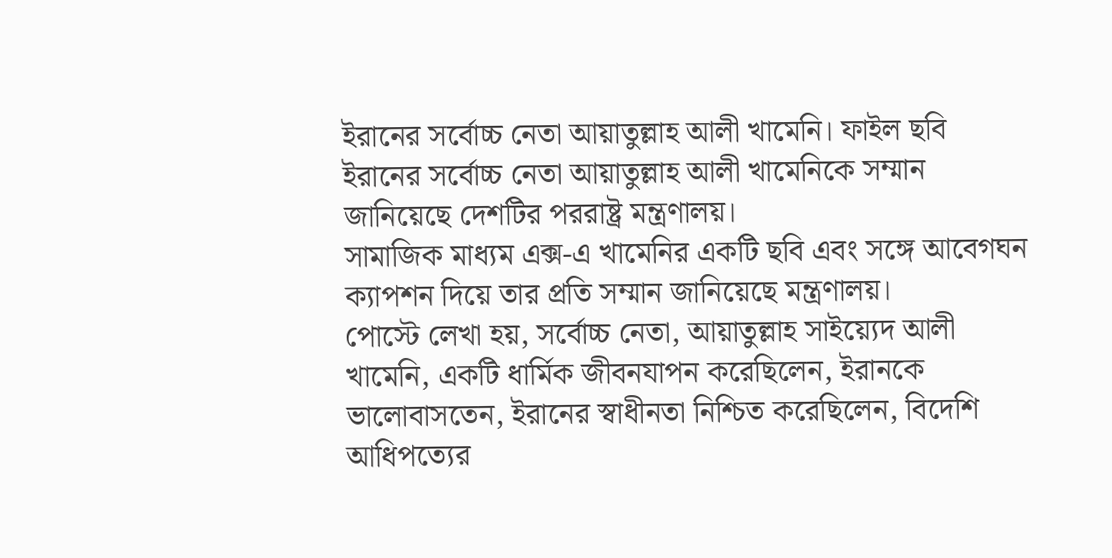ইরানের সর্বোচ্চ নেতা আয়াতুল্লাহ আলী খামেনি। ফাইল ছবি
ইরানের সর্বোচ্চ নেতা আয়াতুল্লাহ আলী খামেনিকে সম্মান জানিয়েছে দেশটির পররাষ্ট্র মন্ত্রণালয়।
সামাজিক মাধ্যম এক্স-এ খামেনির একটি ছবি এবং সঙ্গে আবেগঘন ক্যাপশন দিয়ে তার প্রতি সম্মান জানিয়েছে মন্ত্রণালয়।
পোস্টে লেখা হয়, সর্বোচ্চ নেতা, আয়াতুল্লাহ সাইয়্যেদ আলী খামেনি, একটি ধার্মিক জীবনযাপন করেছিলেন, ইরানকে ভালোবাসতেন, ইরানের স্বাধীনতা নিশ্চিত করেছিলেন, বিদেশি আধিপত্যের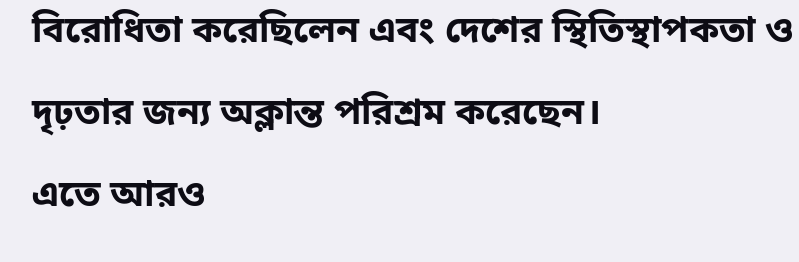বিরোধিতা করেছিলেন এবং দেশের স্থিতিস্থাপকতা ও দৃঢ়তার জন্য অক্লান্ত পরিশ্রম করেছেন।
এতে আরও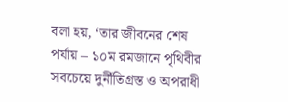বলা হয়, ‘তার জীবনের শেষ পর্যায় – ১০ম রমজানে পৃথিবীর সবচেয়ে দুর্নীতিগ্রস্ত ও অপরাধী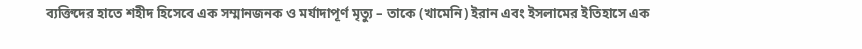ব্যক্তিদের হাতে শহীদ হিসেবে এক সম্মানজনক ও মর্যাদাপূর্ণ মৃত্যু – তাকে (খামেনি) ইরান এবং ইসলামের ইতিহাসে এক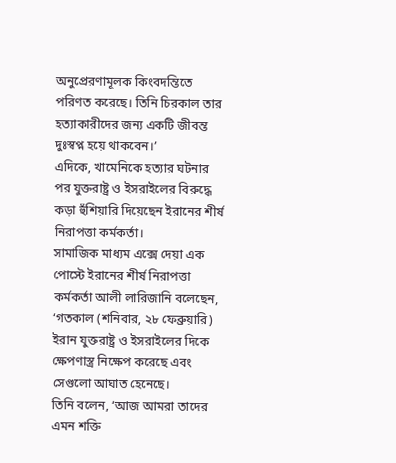অনুপ্রেরণামূলক কিংবদন্তিতে পরিণত করেছে। তিনি চিরকাল তার হত্যাকারীদের জন্য একটি জীবন্ত দুঃস্বপ্ন হয়ে থাকবেন।’
এদিকে, খামেনিকে হত্যার ঘটনার পর যুক্তরাষ্ট্র ও ইসরাইলের বিরুদ্ধে কড়া হুঁশিয়ারি দিয়েছেন ইরানের শীর্ষ নিরাপত্তা কর্মকর্তা।
সামাজিক মাধ্যম এক্সে দেয়া এক পোস্টে ইরানের শীর্ষ নিরাপত্তা কর্মকর্তা আলী লারিজানি বলেছেন, ‘গতকাল (শনিবার, ২৮ ফেব্রুয়ারি) ইরান যুক্তরাষ্ট্র ও ইসরাইলের দিকে ক্ষেপণাস্ত্র নিক্ষেপ করেছে এবং সেগুলো আঘাত হেনেছে।
তিনি বলেন, ‘আজ আমরা তাদের এমন শক্তি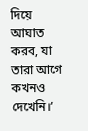দিয়ে আঘাত করব, যা তারা আগে কখনও দেখেনি।’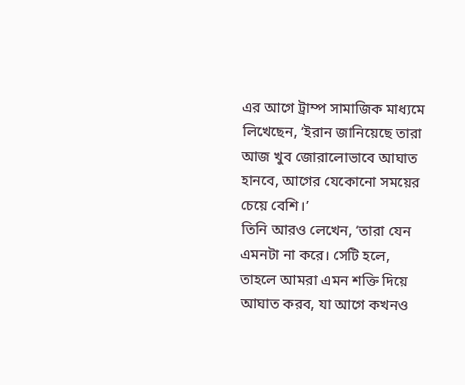এর আগে ট্রাম্প সামাজিক মাধ্যমে লিখেছেন, ‘ইরান জানিয়েছে তারা আজ খুব জোরালোভাবে আঘাত হানবে, আগের যেকোনো সময়ের চেয়ে বেশি।’
তিনি আরও লেখেন, ‘তারা যেন এমনটা না করে। সেটি হলে, তাহলে আমরা এমন শক্তি দিয়ে আঘাত করব, যা আগে কখনও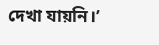দেখা যায়নি।’